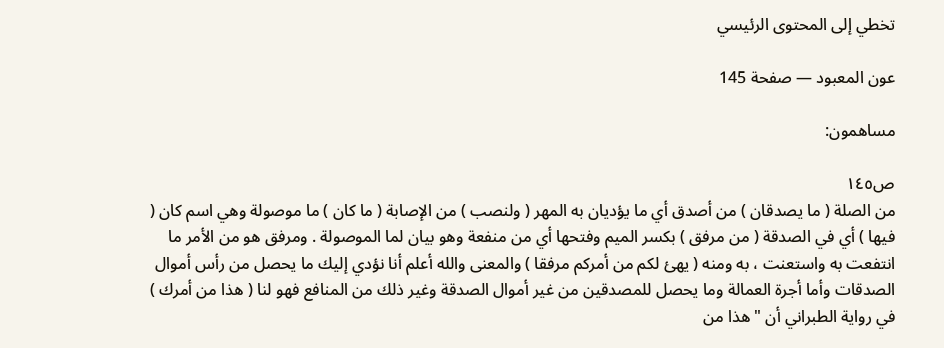تخطي إلى المحتوى الرئيسي

عون المعبود — صفحة 145

مساهمون:

ص١٤٥
من الصلة ( ما يصدقان ) من أصدق أي ما يؤديان به المهر ( ولنصب ) من الإصابة ( ما كان ) ما موصولة وهي اسم كان ( فيها ) أي في الصدقة ( من مرفق ) بكسر الميم وفتحها أي من منفعة وهو بيان لما الموصولة . ومرفق هو من الأمر ما انتفعت به واستعنت ، به ومنه ( يهئ لكم من أمركم مرفقا ) والمعنى والله أعلم أنا نؤدي إليك ما يحصل من رأس أموال الصدقات وأما أجرة العمالة وما يحصل للمصدقين من غير أموال الصدقة وغير ذلك من المنافع فهو لنا ( هذا من أمرك ) في رواية الطبراني أن " هذا من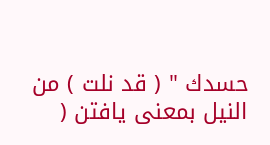حسدك " ( قد نلت ) من النيل بمعنى يافتن (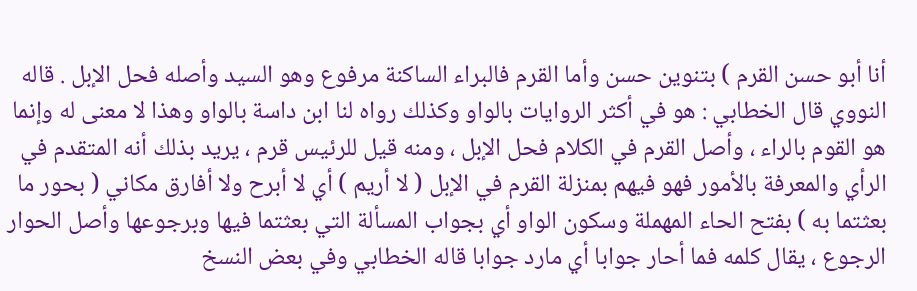أنا أبو حسن القرم ) بتنوين حسن وأما القرم فالبراء الساكنة مرفوع وهو السيد وأصله فحل الإبل . قاله النووي قال الخطابي : هو في أكثر الروايات بالواو وكذلك رواه لنا ابن داسة بالواو وهذا لا معنى له وإنما هو القوم بالراء ، وأصل القرم في الكلام فحل الإبل ، ومنه قيل للرئيس قرم ، يريد بذلك أنه المتقدم في الرأي والمعرفة بالأمور فهو فيهم بمنزلة القرم في الإبل ( لا أريم ) أي لا أبرح ولا أفارق مكاني ( بحور ما بعثتما به ) بفتح الحاء المهملة وسكون الواو أي بجواب المسألة التي بعثتما فيها وبرجوعها وأصل الحوار الرجوع ، يقال كلمه فما أحار جوابا أي مارد جوابا قاله الخطابي وفي بعض النسخ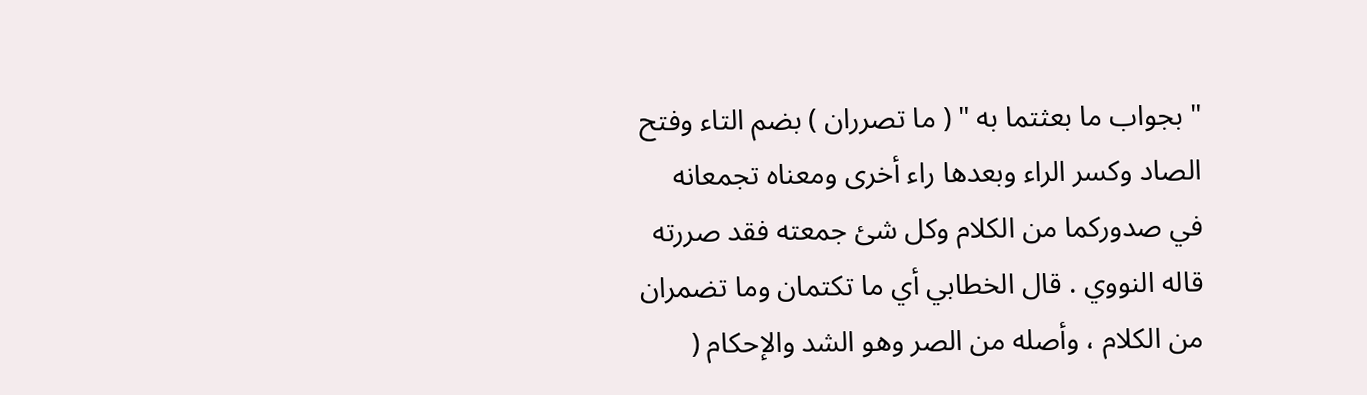" بجواب ما بعثتما به " ( ما تصرران ) بضم التاء وفتح الصاد وكسر الراء وبعدها راء أخرى ومعناه تجمعانه في صدوركما من الكلام وكل شئ جمعته فقد صررته قاله النووي . قال الخطابي أي ما تكتمان وما تضمران من الكلام ، وأصله من الصر وهو الشد والإحكام (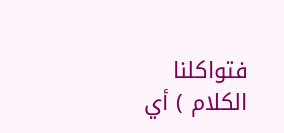فتواكلنا الكلام ) أي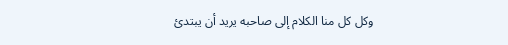وكل كل منا الكلام إلى صاحبه يريد أن يبتدئ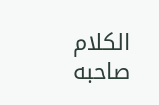الكلام صاحبه